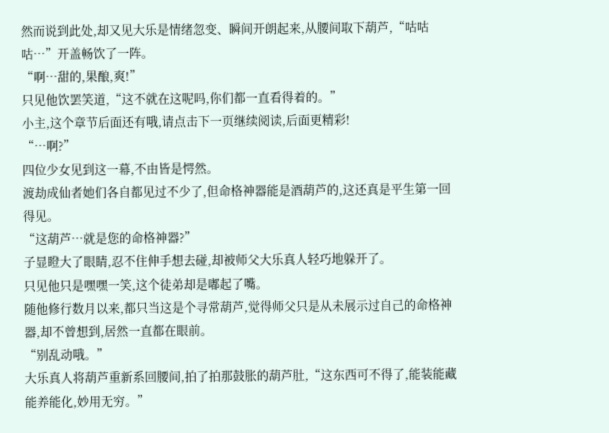然而说到此处,却又见大乐是情绪忽变、瞬间开朗起来,从腰间取下葫芦,“咕咕咕…”开盖畅饮了一阵。
“啊…甜的,果酿,爽!”
只见他饮罢笑道,“这不就在这呢吗,你们都一直看得着的。”
小主,这个章节后面还有哦,请点击下一页继续阅读,后面更精彩!
“…啊?”
四位少女见到这一幕,不由皆是愕然。
渡劫成仙者她们各自都见过不少了,但命格神器能是酒葫芦的,这还真是平生第一回得见。
“这葫芦…就是您的命格神器?”
子显瞪大了眼睛,忍不住伸手想去碰,却被师父大乐真人轻巧地躲开了。
只见他只是嘿嘿一笑,这个徒弟却是嘟起了嘴。
随他修行数月以来,都只当这是个寻常葫芦,觉得师父只是从未展示过自己的命格神器,却不曾想到,居然一直都在眼前。
“别乱动哦。”
大乐真人将葫芦重新系回腰间,拍了拍那鼓胀的葫芦肚,“这东西可不得了,能装能藏能养能化,妙用无穷。”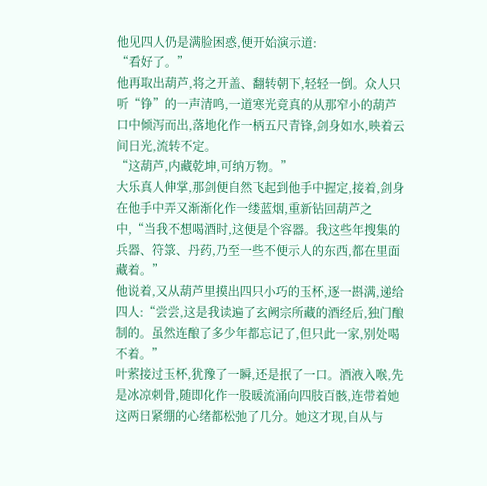他见四人仍是满脸困惑,便开始演示道:
“看好了。”
他再取出葫芦,将之开盖、翻转朝下,轻轻一倒。众人只听“铮”的一声清鸣,一道寒光竟真的从那窄小的葫芦口中倾泻而出,落地化作一柄五尺青锋,剑身如水,映着云间日光,流转不定。
“这葫芦,内藏乾坤,可纳万物。”
大乐真人伸掌,那剑便自然飞起到他手中握定,接着,剑身在他手中弄又渐渐化作一缕蓝烟,重新钻回葫芦之中,“当我不想喝酒时,这便是个容器。我这些年搜集的兵器、符箓、丹药,乃至一些不便示人的东西,都在里面藏着。”
他说着,又从葫芦里摸出四只小巧的玉杯,逐一斟满,递给四人:“尝尝,这是我读遍了玄阙宗所藏的酒经后,独门酿制的。虽然连酿了多少年都忘记了,但只此一家,别处喝不着。”
叶萦接过玉杯,犹豫了一瞬,还是抿了一口。酒液入喉,先是冰凉刺骨,随即化作一股暖流涌向四肢百骸,连带着她这两日紧绷的心绪都松弛了几分。她这才现,自从与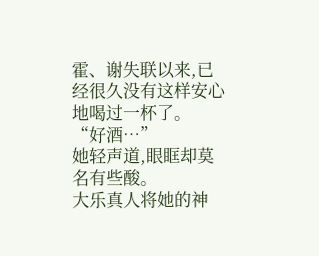霍、谢失联以来,已经很久没有这样安心地喝过一杯了。
“好酒…”
她轻声道,眼眶却莫名有些酸。
大乐真人将她的神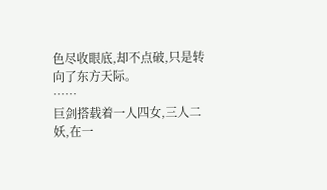色尽收眼底,却不点破,只是转向了东方天际。
……
巨剑搭载着一人四女,三人二妖,在一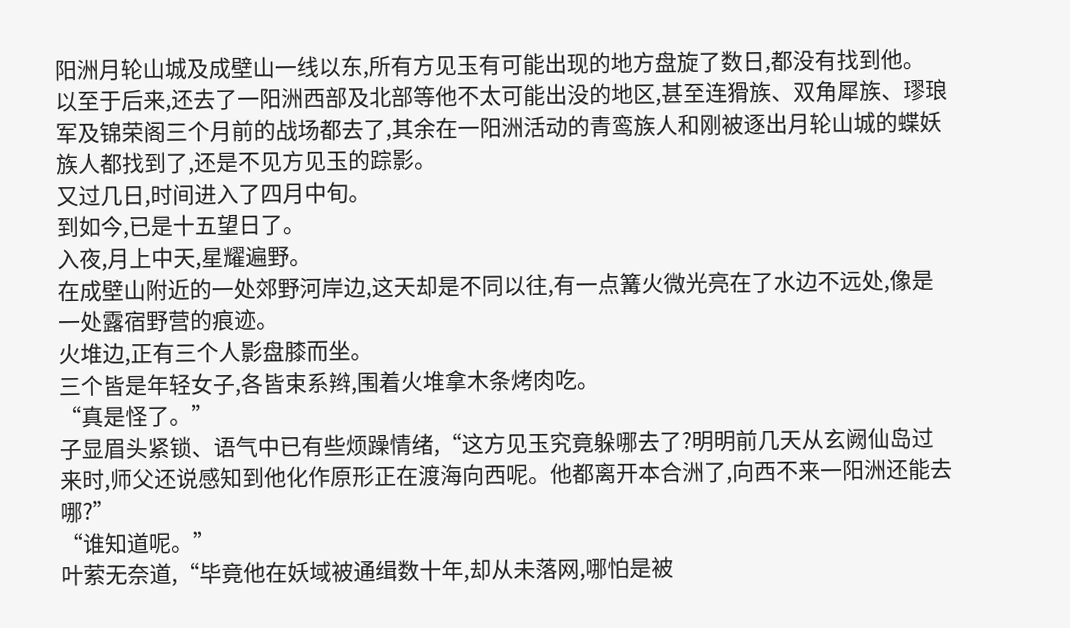阳洲月轮山城及成壁山一线以东,所有方见玉有可能出现的地方盘旋了数日,都没有找到他。
以至于后来,还去了一阳洲西部及北部等他不太可能出没的地区,甚至连猾族、双角犀族、璆琅军及锦荣阁三个月前的战场都去了,其余在一阳洲活动的青鸾族人和刚被逐出月轮山城的蝶妖族人都找到了,还是不见方见玉的踪影。
又过几日,时间进入了四月中旬。
到如今,已是十五望日了。
入夜,月上中天,星耀遍野。
在成壁山附近的一处郊野河岸边,这天却是不同以往,有一点篝火微光亮在了水边不远处,像是一处露宿野营的痕迹。
火堆边,正有三个人影盘膝而坐。
三个皆是年轻女子,各皆束系辫,围着火堆拿木条烤肉吃。
“真是怪了。”
子显眉头紧锁、语气中已有些烦躁情绪,“这方见玉究竟躲哪去了?明明前几天从玄阙仙岛过来时,师父还说感知到他化作原形正在渡海向西呢。他都离开本合洲了,向西不来一阳洲还能去哪?”
“谁知道呢。”
叶萦无奈道,“毕竟他在妖域被通缉数十年,却从未落网,哪怕是被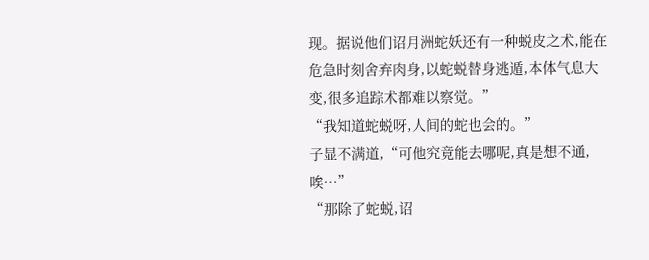现。据说他们诏月洲蛇妖还有一种蜕皮之术,能在危急时刻舍弃肉身,以蛇蜕替身逃遁,本体气息大变,很多追踪术都难以察觉。”
“我知道蛇蜕呀,人间的蛇也会的。”
子显不满道,“可他究竟能去哪呢,真是想不通,唉…”
“那除了蛇蜕,诏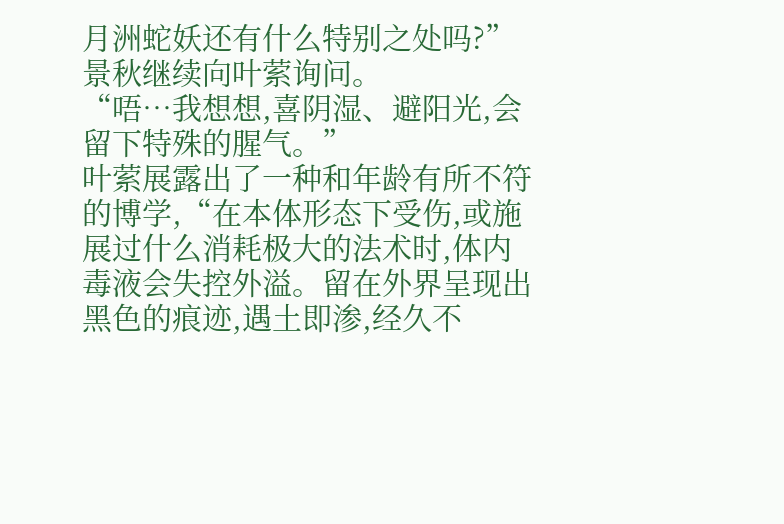月洲蛇妖还有什么特别之处吗?”
景秋继续向叶萦询问。
“唔…我想想,喜阴湿、避阳光,会留下特殊的腥气。”
叶萦展露出了一种和年龄有所不符的博学,“在本体形态下受伤,或施展过什么消耗极大的法术时,体内毒液会失控外溢。留在外界呈现出黑色的痕迹,遇土即渗,经久不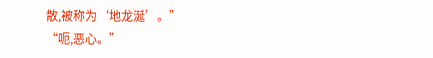散,被称为‘地龙涎’。”
“呃,恶心。”